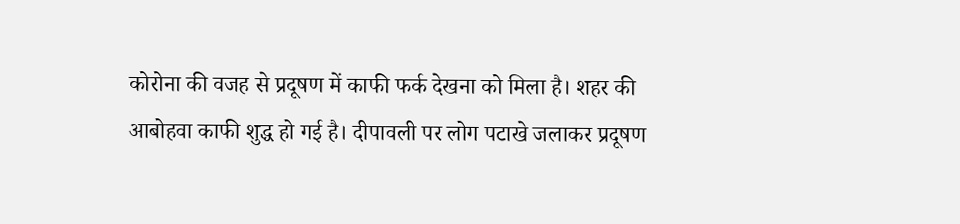कोरोना की वजह से प्रदूषण में काफी फर्क देखना को मिला है। शहर की आबोहवा काफी शुद्ध हो गई है। दीपावली पर लोग पटाखे जलाकर प्रदूषण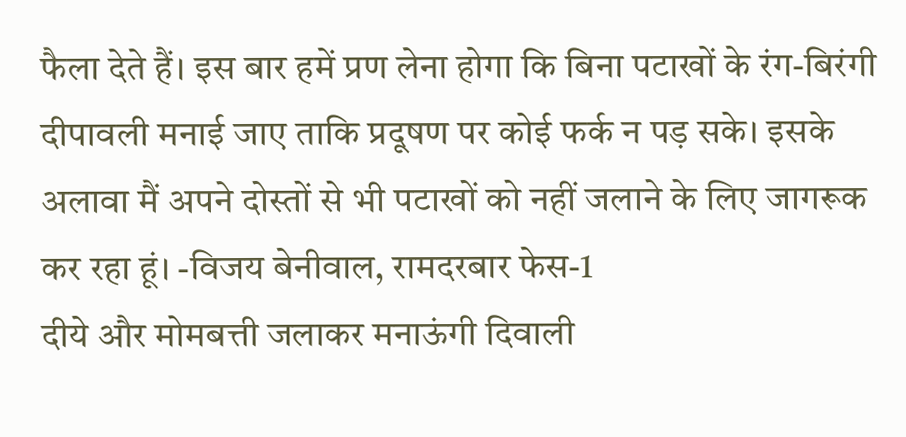फैला देते हैं। इस बार हमें प्रण लेना होगा कि बिना पटाखों के रंग-बिरंगी दीपावली मनाई जाए ताकि प्रदूषण पर कोई फर्क न पड़ सके। इसके अलावा मैं अपने दोस्तों से भी पटाखों को नहीं जलाने के लिए जागरूक कर रहा हूं। -विजय बेनीवाल, रामदरबार फेस-1
दीये और मोमबत्ती जलाकर मनाऊंगी दिवाली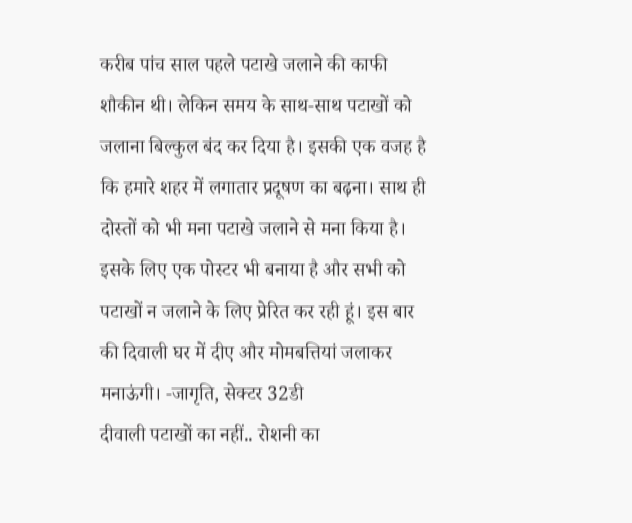करीब पांच साल पहले पटाखे जलाने की काफी शौकीन थी। लेकिन समय के साथ-साथ पटाखों को जलाना बिल्कुल बंद कर दिया है। इसकी एक वजह है कि हमारे शहर में लगातार प्रदूषण का बढ़ना। साथ ही दोस्तों को भी मना पटाखे जलाने से मना किया है। इसके लिए एक पोस्टर भी बनाया है और सभी को पटाखों न जलाने के लिए प्रेरित कर रही हूं। इस बार की दिवाली घर में दीए और मोमबत्तियां जलाकर मनाऊंगी। -जागृति, सेक्टर 32डी
दीवाली पटाखों का नहीं.. रोशनी का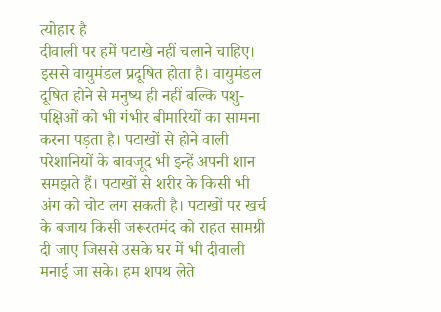त्योहार है
दीवाली पर हमें पटाखे नहीं चलाने चाहिए। इससे वायुमंडल प्रदूषित होता है। वायुमंडल दूषित होने से मनुष्य ही नहीं बल्कि पशु-पक्षिओं को भी गंभीर बीमारियों का सामना करना पड़ता है। पटाखों से होने वाली परेशानियों के बावजूद भी इन्हें अपनी शान समझते हैं। पटाखों से शरीर के किसी भी अंग को चोट लग सकती है। पटाखों पर खर्च के बजाय किसी जरूरतमंद को राहत सामग्री दी जाए जिससे उसके घर में भी दीवाली मनाई जा सके। हम शपथ लेते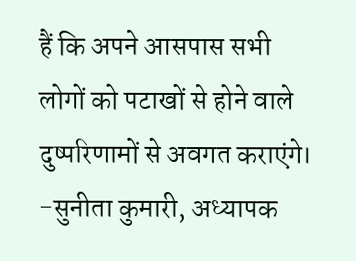हैं कि अपने आसपास सभी लोगों को पटाखों से होने वाले दुष्परिणामों से अवगत कराएंगे। -सुनीता कुमारी, अध्यापक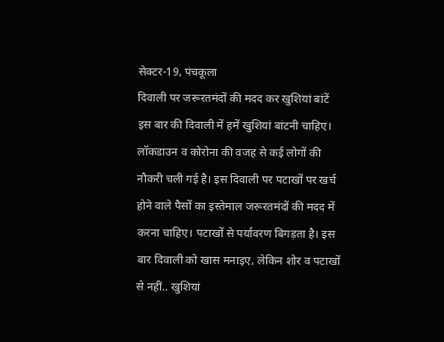सेक्टर-19, पंचकूला
दिवाली पर जरूरतमंदों की मदद कर खुशियां बांटें
इस बार की दिवाली में हमें खुशियां बांटनी चाहिए। लॉकडाउन व कोरोना की वजह से कई लोगों की नौकरी चली गई है। इस दिवाली पर पटाखों पर खर्च होने वाले पैसों का इस्तेमाल जरूरतमंदों की मदद में करना चाहिए। पटाखों से पर्यावरण बिगड़ता है। इस बार दिवाली को खास मनाइए, लेकिन शोर व पटाखों से नहीं.. खुशियां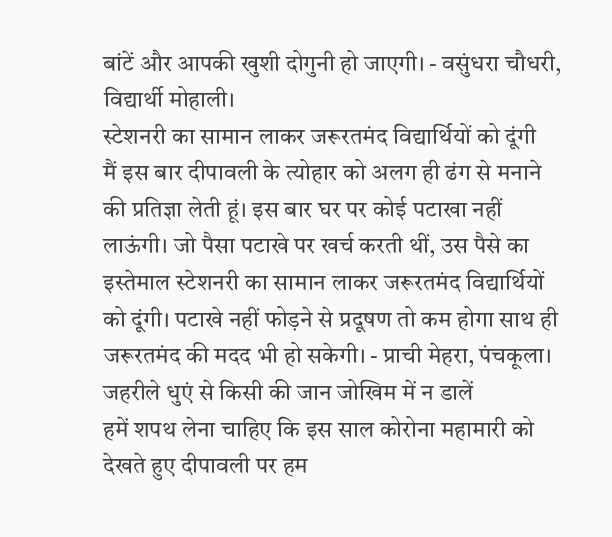बांटें और आपकी खुशी दोगुनी हो जाएगी। - वसुंधरा चौधरी, विद्यार्थी मोहाली।
स्टेशनरी का सामान लाकर जरूरतमंद विद्यार्थियों को दूंगी
मैं इस बार दीपावली के त्योहार को अलग ही ढंग से मनाने की प्रतिज्ञा लेती हूं। इस बार घर पर कोई पटाखा नहीं लाऊंगी। जो पैसा पटाखे पर खर्च करती थीं, उस पैसे का इस्तेमाल स्टेशनरी का सामान लाकर जरूरतमंद विद्यार्थियों को दूंगी। पटाखे नहीं फोड़ने से प्रदूषण तो कम होगा साथ ही जरूरतमंद की मदद भी हो सकेगी। - प्राची मेहरा, पंचकूला।
जहरीले धुएं से किसी की जान जोखिम में न डालें
हमें शपथ लेना चाहिए कि इस साल कोरोना महामारी को देखते हुए दीपावली पर हम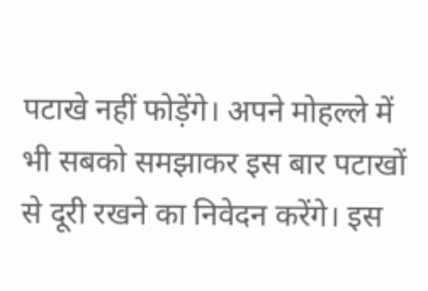पटाखे नहीं फोड़ेंगे। अपने मोहल्ले में भी सबको समझाकर इस बार पटाखों से दूरी रखने का निवेदन करेंगे। इस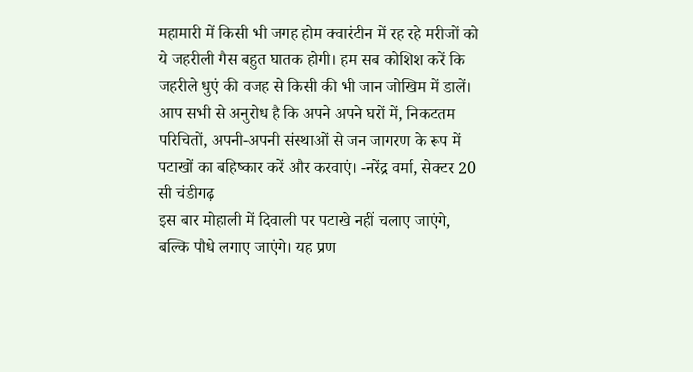महामारी में किसी भी जगह होम क्वारंटीन में रह रहे मरीजों को ये जहरीली गैस बहुत घातक होगी। हम सब कोशिश करें कि जहरीले धुएं की वजह से किसी की भी जान जोखिम में डालें। आप सभी से अनुरोध है कि अपने अपने घरों में, निकटतम परिचितों, अपनी-अपनी संस्थाओं से जन जागरण के रूप में पटाखों का बहिष्कार करें और करवाएं। -नरेंद्र वर्मा, सेक्टर 20 सी चंडीगढ़
इस बार मोहाली में दिवाली पर पटाखे नहीं चलाए जाएंगे, बल्कि पौधे लगाए जाएंगे। यह प्रण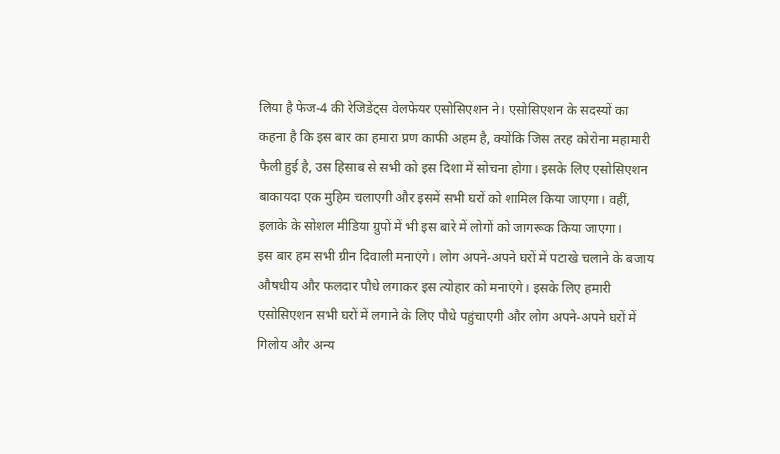लिया है फेज-4 की रेजिडेंट्स वेलफेयर एसोसिएशन ने। एसोसिएशन के सदस्यों का कहना है कि इस बार का हमारा प्रण काफी अहम है, क्योंकि जिस तरह कोरोना महामारी फैली हुई है, उस हिसाब से सभी को इस दिशा में सोचना होगा। इसके लिए एसोसिएशन बाकायदा एक मुहिम चलाएगी और इसमें सभी घरों को शामिल किया जाएगा। वहीं, इलाके के सोशल मीडिया ग्रुपों में भी इस बारे में लोगों को जागरूक किया जाएगा।
इस बार हम सभी ग्रीन दिवाली मनाएंगे। लोग अपने-अपने घरों में पटाखे चलाने के बजाय औषधीय और फलदार पौधे लगाकर इस त्योहार को मनाएंगे। इसके लिए हमारी एसोसिएशन सभी घरों में लगाने के लिए पौधे पहुंचाएगी और लोग अपने-अपने घरों में गिलोय और अन्य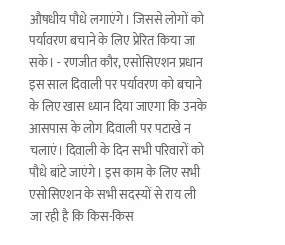औषधीय पौधे लगाएंगे। जिससे लोगों को पर्यावरण बचाने के लिए प्रेरित किया जा सके। - रणजीत कौर, एसोसिएशन प्रधान
इस साल दिवाली पर पर्यावरण को बचाने के लिए खास ध्यान दिया जाएगा कि उनके आसपास के लोग दिवाली पर पटाखे न चलाएं। दिवाली के दिन सभी परिवारों को पौधे बांटे जाएंगे। इस काम के लिए सभी एसोसिएशन के सभी सदस्यों से राय ली जा रही है कि किस-किस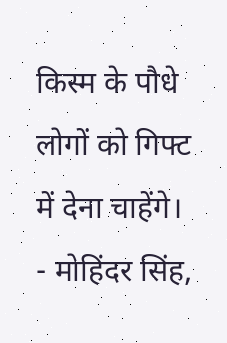किस्म के पौधे लोगों को गिफ्ट में देना चाहेंगे। - मोहिंदर सिंह,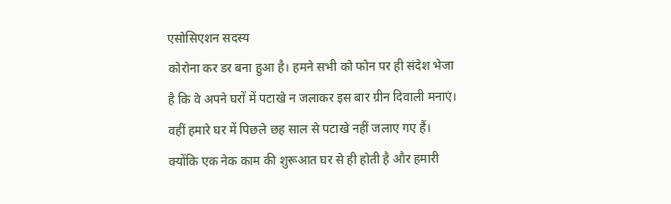एसोसिएशन सदस्य
कोरोना कर डर बना हुआ है। हमने सभी को फोन पर ही संदेश भेजा है कि वे अपने घरों में पटाखे न जलाकर इस बार ग्रीन दिवाली मनाएं। वहीं हमारे घर में पिछले छह साल से पटाखे नहीं जलाए गए हैं। क्योंकि एक नेक काम की शुरूआत घर से ही होती है और हमारी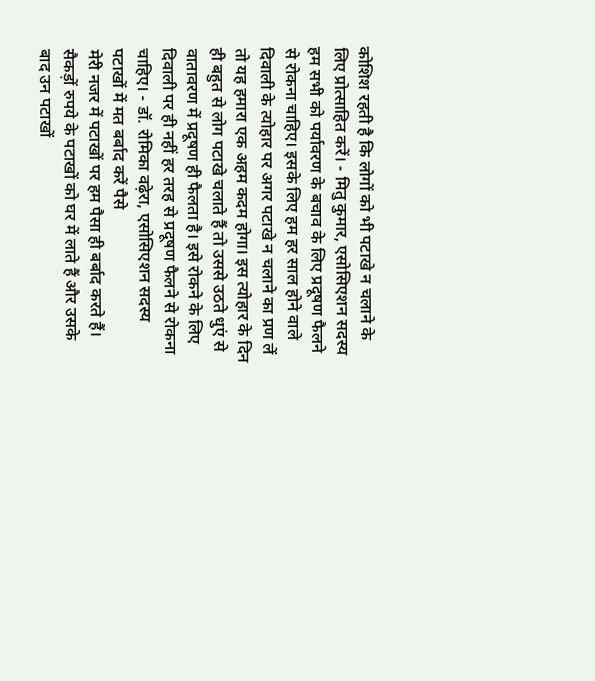कोशिश रहती है कि लोगों को भी पटाखे न चलाने के लिए प्रोत्साहित करें। - मितु कुमार, एसोसिएशन सदस्य
हम सभी को पर्यावरण के बचाव के लिए प्रदूषण फैलने से रोकना चाहिए। इसके लिए हम हर साल होने वाले दिवाली के त्योहार पर अगर पटाखे न चलाने का प्रण लें तो यह हमारा एक अहम कदम होगा। इस त्योहार के दिन ही बहुत से लोग पटाखे चलाते हैं तो उससे उठते धुएं से वातावरण में प्रदूषण ही फैलता है। इसे रोकने के लिए दिवाली पर ही नहीं हर तरह से प्रदूषण फैलने से रोकना चाहिए। - डॉ. रोमिका वढ़ेरा, एसोसिएशन सदस्य
पटाखों में मत बर्बाद करें पैसे
मेरी नजर में पटाखों पर हम पैसा ही बर्बाद करते हैं। सैकड़ों रुपये के पटाखों को घर में लाते हैं और उसके बाद उन पटाखों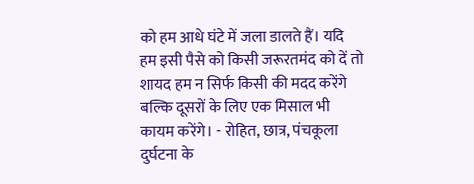को हम आधे घंटे में जला डालते हैं। यदि हम इसी पैसे को किसी जरूरतमंद को दें तो शायद हम न सिर्फ किसी की मदद करेंगे बल्कि दूसरों के लिए एक मिसाल भी कायम करेंगे। - रोहित, छात्र, पंचकूला
दुर्घटना के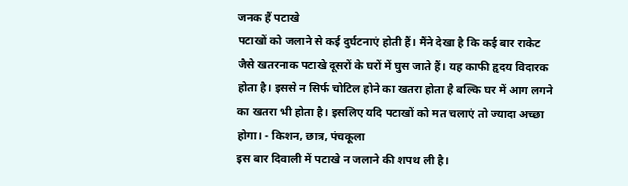जनक हैं पटाखे
पटाखों को जलाने से कई दुर्घटनाएं होती हैं। मैंने देखा है कि कई बार राकेट जैसे खतरनाक पटाखे दूसरों के घरों में घुस जाते हैं। यह काफी हृदय विदारक होता है। इससे न सिर्फ चोटिल होने का खतरा होता है बल्कि घर में आग लगने का खतरा भी होता है। इसलिए यदि पटाखों को मत चलाएं तो ज्यादा अच्छा होगा। - किशन, छात्र, पंचकूला
इस बार दिवाली में पटाखे न जलाने की शपथ ली है।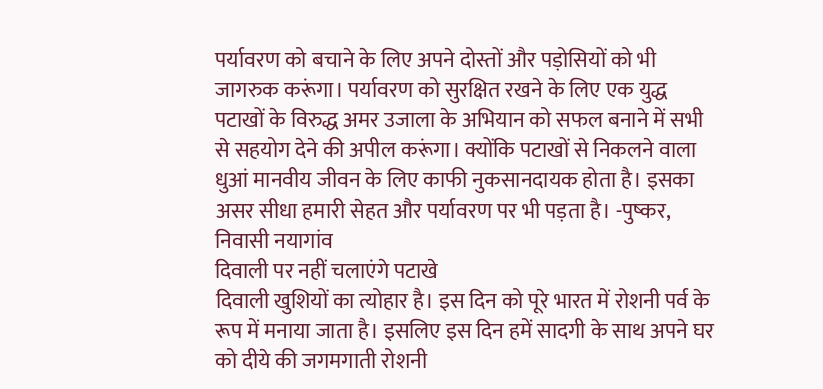पर्यावरण को बचाने के लिए अपने दोस्तों और पड़ोसियों को भी जागरुक करूंगा। पर्यावरण को सुरक्षित रखने के लिए एक युद्ध पटाखों के विरुद्ध अमर उजाला के अभियान को सफल बनाने में सभी से सहयोग देने की अपील करूंगा। क्योंकि पटाखों से निकलने वाला धुआं मानवीय जीवन के लिए काफी नुकसानदायक होता है। इसका असर सीधा हमारी सेहत और पर्यावरण पर भी पड़ता है। -पुष्कर, निवासी नयागांव
दिवाली पर नहीं चलाएंगे पटाखे
दिवाली खुशियों का त्योहार है। इस दिन को पूरे भारत में रोशनी पर्व के रूप में मनाया जाता है। इसलिए इस दिन हमें सादगी के साथ अपने घर को दीये की जगमगाती रोशनी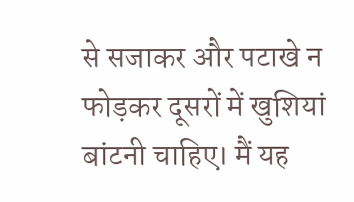से सजाकर और पटाखे न फोड़कर दूसरों में खुशियां बांटनी चाहिए। मैं यह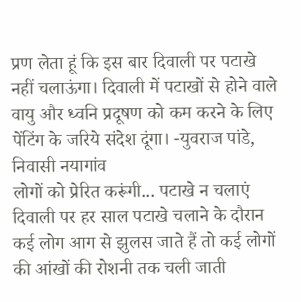प्रण लेता हूं कि इस बार दिवाली पर पटाखे नहीं चलाऊंगा। दिवाली में पटाखों से होने वाले वायु और ध्वनि प्रदूषण को कम करने के लिए पेंटिंग के जरिये संदेश दूंगा। -युवराज पांडे, निवासी नयागांव
लोगों को प्रेरित करूंगी... पटाखे न चलाएं
दिवाली पर हर साल पटाखे चलाने के दौरान कई लोग आग से झुलस जाते हैं तो कई लोगों की आंखों की रोशनी तक चली जाती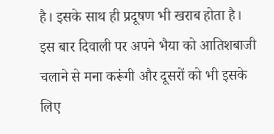है। इसके साथ ही प्रदूषण भी खराब होता है। इस बार दिवाली पर अपने भैया को आतिशबाजी चलाने से मना करूंगी और दूसरों को भी इसके लिए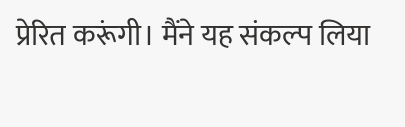प्रेरित करूंगी। मैंने यह संकल्प लिया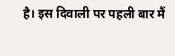है। इस दिवाली पर पहली बार मैं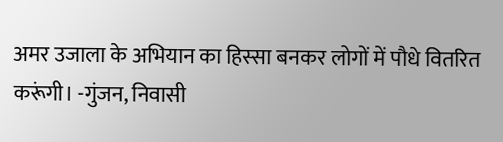अमर उजाला के अभियान का हिस्सा बनकर लोगों में पौधे वितरित करूंगी। -गुंजन, निवासी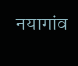नयागांव